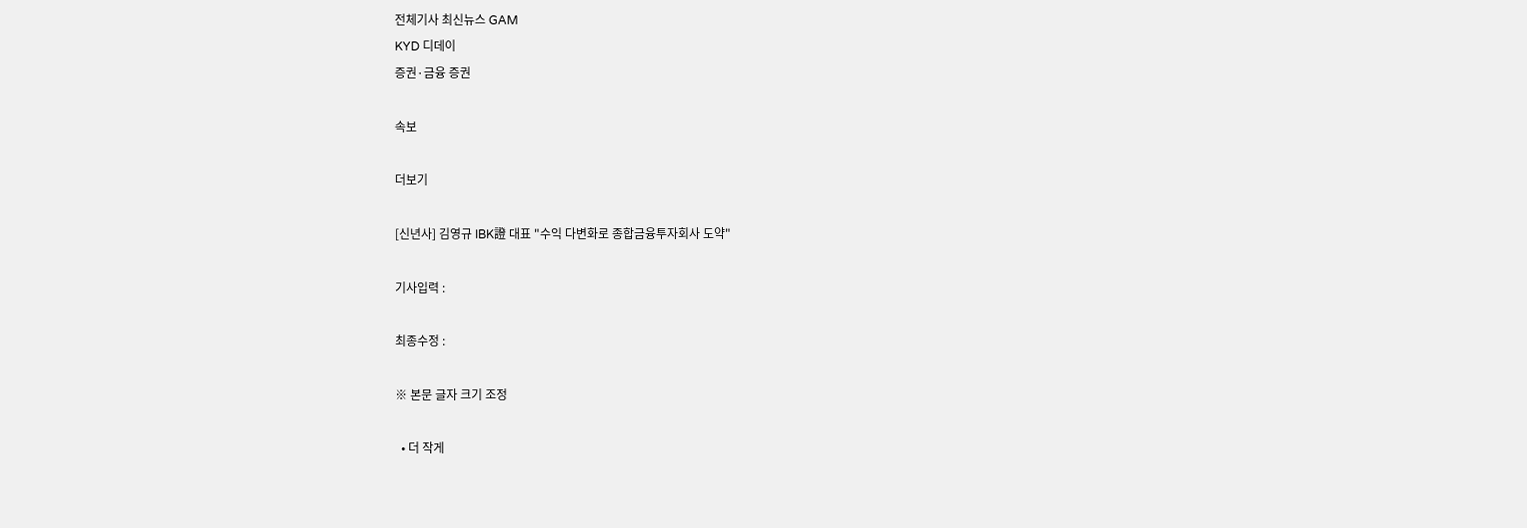전체기사 최신뉴스 GAM
KYD 디데이
증권·금융 증권

속보

더보기

[신년사] 김영규 IBK證 대표 "수익 다변화로 종합금융투자회사 도약"

기사입력 :

최종수정 :

※ 본문 글자 크기 조정

  • 더 작게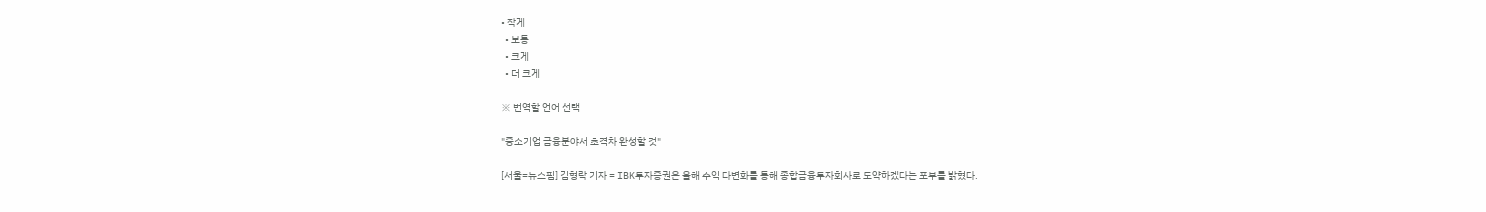• 작게
  • 보통
  • 크게
  • 더 크게

※ 번역할 언어 선택

"중소기업 금융분야서 초격차 완성할 것"

[서울=뉴스핌] 김형락 기자 = IBK투자증권은 올해 수익 다변화를 통해 종합금융투자회사로 도약하겠다는 포부를 밝혔다.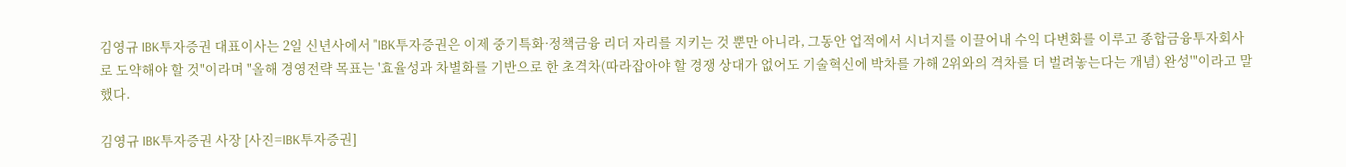김영규 IBK투자증권 대표이사는 2일 신년사에서 "IBK투자증권은 이제 중기특화·정책금융 리더 자리를 지키는 것 뿐만 아니라, 그동안 업적에서 시너지를 이끌어내 수익 다변화를 이루고 종합금융투자회사로 도약해야 할 것"이라며 "올해 경영전략 목표는 '효율성과 차별화를 기반으로 한 초격차(따라잡아야 할 경쟁 상대가 없어도 기술혁신에 박차를 가해 2위와의 격차를 더 벌려놓는다는 개념) 완성'"이라고 말했다.

김영규 IBK투자증권 사장 [사진=IBK투자증권]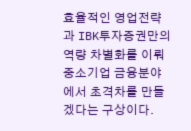효율적인 영업전략과 IBK투자증권만의 역량 차별화를 이뤄 중소기업 금융분야에서 초격차를 만들겠다는 구상이다.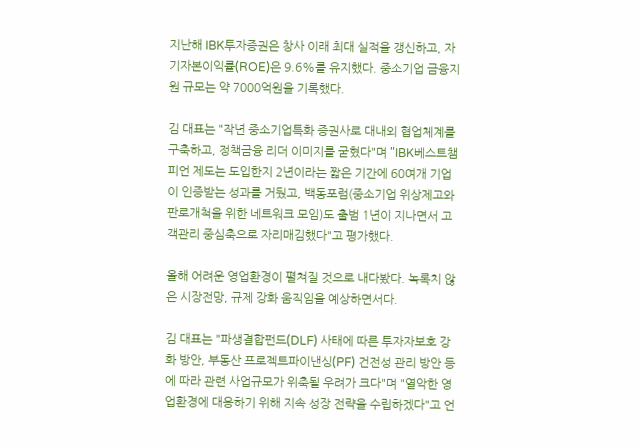지난해 IBK투자증권은 창사 이래 최대 실적을 갱신하고, 자기자본이익률(ROE)은 9.6%를 유지했다. 중소기업 금융지원 규모는 약 7000억원을 기록했다.

김 대표는 "작년 중소기업특화 증권사로 대내외 협업체계를 구축하고, 정책금융 리더 이미지를 굳혔다"며 "IBK베스트챔피언 제도는 도입한지 2년이라는 짧은 기간에 60여개 기업이 인증받는 성과를 거뒀고, 백동포럼(중소기업 위상제고와 판로개척을 위한 네트워크 모임)도 출범 1년이 지나면서 고객관리 중심축으로 자리매김했다"고 평가했다.

올해 어려운 영업환경이 펼쳐질 것으로 내다봤다. 녹록치 않은 시장전망, 규제 강화 움직임을 예상하면서다.

김 대표는 "파생결합펀드(DLF) 사태에 따른 투자자보호 강화 방안, 부동산 프로젝트파이낸싱(PF) 건전성 관리 방안 등에 따라 관련 사업규모가 위축될 우려가 크다"며 "열악한 영업환경에 대응하기 위해 지속 성장 전략을 수립하겠다"고 언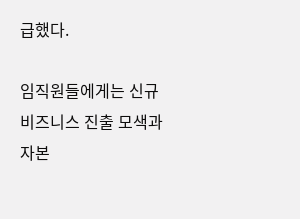급했다.

임직원들에게는 신규 비즈니스 진출 모색과 자본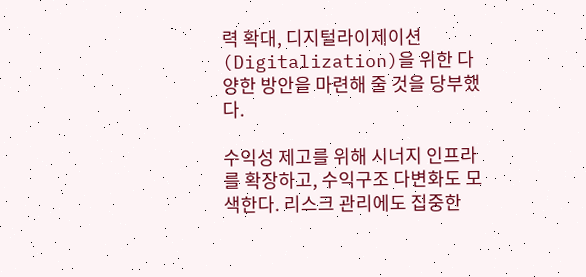력 확대, 디지털라이제이션(Digitalization)을 위한 다양한 방안을 마련해 줄 것을 당부했다.

수익성 제고를 위해 시너지 인프라를 확장하고, 수익구조 다변화도 모색한다. 리스크 관리에도 집중한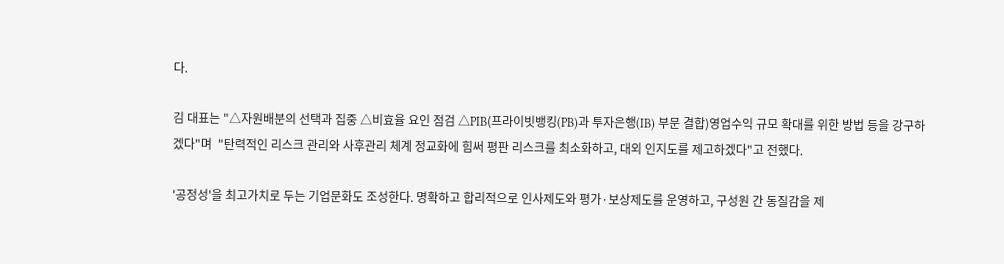다.

김 대표는 "△자원배분의 선택과 집중 △비효율 요인 점검 △PIB(프라이빗뱅킹(PB)과 투자은행(IB) 부문 결합)영업수익 규모 확대를 위한 방법 등을 강구하겠다"며  "탄력적인 리스크 관리와 사후관리 체계 정교화에 힘써 평판 리스크를 최소화하고, 대외 인지도를 제고하겠다"고 전했다.

'공정성'을 최고가치로 두는 기업문화도 조성한다. 명확하고 합리적으로 인사제도와 평가·보상제도를 운영하고, 구성원 간 동질감을 제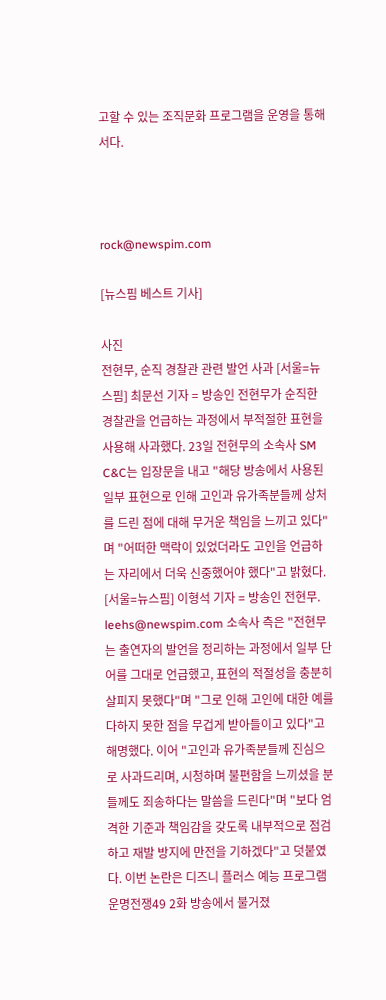고할 수 있는 조직문화 프로그램을 운영을 통해서다.



rock@newspim.com

[뉴스핌 베스트 기사]

사진
전현무, 순직 경찰관 관련 발언 사과 [서울=뉴스핌] 최문선 기자 = 방송인 전현무가 순직한 경찰관을 언급하는 과정에서 부적절한 표현을 사용해 사과했다. 23일 전현무의 소속사 SM C&C는 입장문을 내고 "해당 방송에서 사용된 일부 표현으로 인해 고인과 유가족분들께 상처를 드린 점에 대해 무거운 책임을 느끼고 있다"며 "어떠한 맥락이 있었더라도 고인을 언급하는 자리에서 더욱 신중했어야 했다"고 밝혔다. [서울=뉴스핌] 이형석 기자 = 방송인 전현무. leehs@newspim.com 소속사 측은 "전현무는 출연자의 발언을 정리하는 과정에서 일부 단어를 그대로 언급했고, 표현의 적절성을 충분히 살피지 못했다"며 "그로 인해 고인에 대한 예를 다하지 못한 점을 무겁게 받아들이고 있다"고 해명했다. 이어 "고인과 유가족분들께 진심으로 사과드리며, 시청하며 불편함을 느끼셨을 분들께도 죄송하다는 말씀을 드린다"며 "보다 엄격한 기준과 책임감을 갖도록 내부적으로 점검하고 재발 방지에 만전을 기하겠다"고 덧붙였다. 이번 논란은 디즈니 플러스 예능 프로그램 운명전쟁49 2화 방송에서 불거졌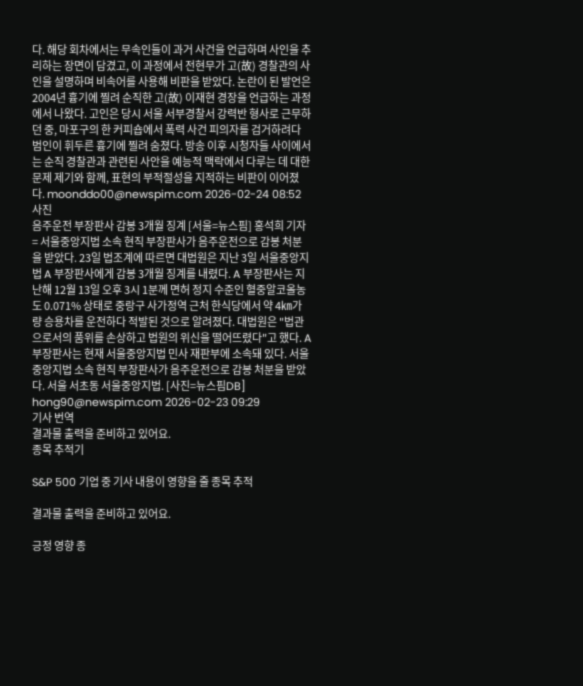다. 해당 회차에서는 무속인들이 과거 사건을 언급하며 사인을 추리하는 장면이 담겼고, 이 과정에서 전현무가 고(故) 경찰관의 사인을 설명하며 비속어를 사용해 비판을 받았다. 논란이 된 발언은 2004년 흉기에 찔려 순직한 고(故) 이재현 경장을 언급하는 과정에서 나왔다. 고인은 당시 서울 서부경찰서 강력반 형사로 근무하던 중, 마포구의 한 커피숍에서 폭력 사건 피의자를 검거하려다 범인이 휘두른 흉기에 찔려 숨졌다. 방송 이후 시청자들 사이에서는 순직 경찰관과 관련된 사안을 예능적 맥락에서 다루는 데 대한 문제 제기와 함께, 표현의 부적절성을 지적하는 비판이 이어졌다. moonddo00@newspim.com 2026-02-24 08:52
사진
음주운전 부장판사 감봉 3개월 징계 [서울=뉴스핌] 홍석희 기자 = 서울중앙지법 소속 현직 부장판사가 음주운전으로 감봉 처분을 받았다. 23일 법조계에 따르면 대법원은 지난 3일 서울중앙지법 A 부장판사에게 감봉 3개월 징계를 내렸다. A 부장판사는 지난해 12월 13일 오후 3시 1분께 면허 정지 수준인 혈중알코올농도 0.071% 상태로 중랑구 사가정역 근처 한식당에서 약 4㎞가량 승용차를 운전하다 적발된 것으로 알려졌다. 대법원은 "법관으로서의 품위를 손상하고 법원의 위신을 떨어뜨렸다"고 했다. A 부장판사는 현재 서울중앙지법 민사 재판부에 소속돼 있다. 서울중앙지법 소속 현직 부장판사가 음주운전으로 감봉 처분을 받았다. 서울 서초동 서울중앙지법. [사진=뉴스핌DB] hong90@newspim.com 2026-02-23 09:29
기사 번역
결과물 출력을 준비하고 있어요.
종목 추적기

S&P 500 기업 중 기사 내용이 영향을 줄 종목 추적

결과물 출력을 준비하고 있어요.

긍정 영향 종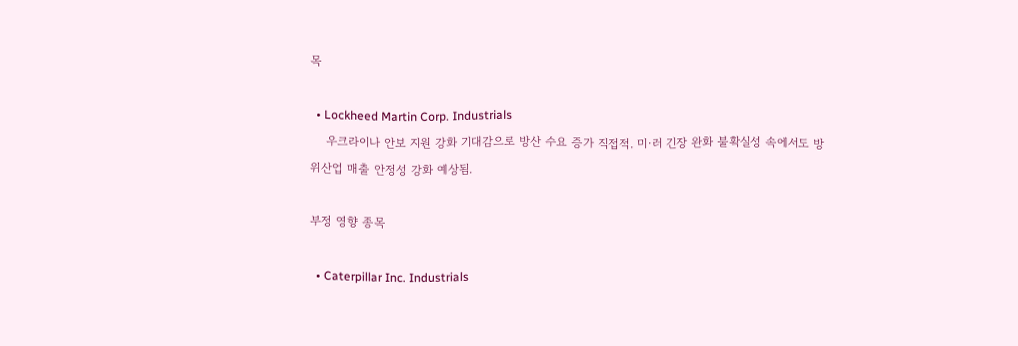목

  • Lockheed Martin Corp. Industrials
    우크라이나 안보 지원 강화 기대감으로 방산 수요 증가 직접적. 미·러 긴장 완화 불확실성 속에서도 방위산업 매출 안정성 강화 예상됨.

부정 영향 종목

  • Caterpillar Inc. Industrials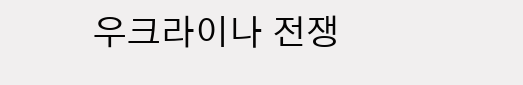우크라이나 전쟁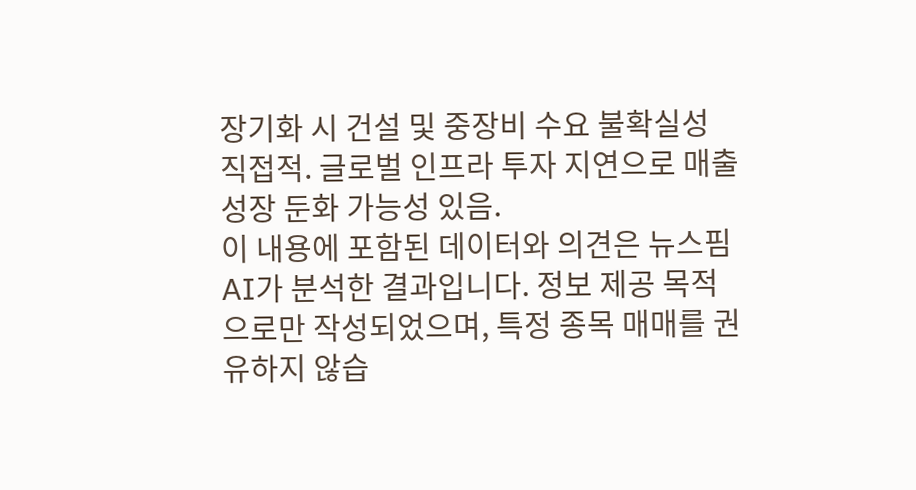장기화 시 건설 및 중장비 수요 불확실성 직접적. 글로벌 인프라 투자 지연으로 매출 성장 둔화 가능성 있음.
이 내용에 포함된 데이터와 의견은 뉴스핌 AI가 분석한 결과입니다. 정보 제공 목적으로만 작성되었으며, 특정 종목 매매를 권유하지 않습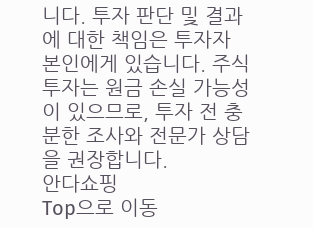니다. 투자 판단 및 결과에 대한 책임은 투자자 본인에게 있습니다. 주식 투자는 원금 손실 가능성이 있으므로, 투자 전 충분한 조사와 전문가 상담을 권장합니다.
안다쇼핑
Top으로 이동